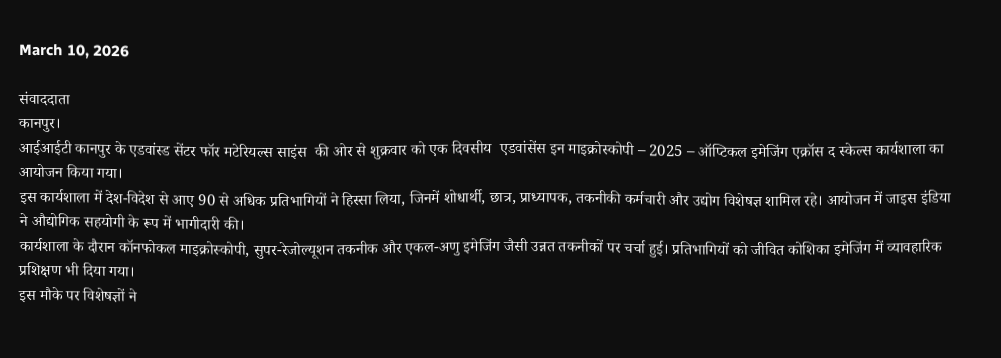March 10, 2026

संवाददाता
कानपुर।
आईआईटी कानपुर के एडवांस्ड सेंटर फॉर मटेरियल्स साइंस  की ओर से शुक्रवार को एक दिवसीय  एडवांसेंस इन माइक्रोस्कोपी – 2025 – ऑप्टिकल इमेजिंग एक्रॉस द स्केल्स कार्यशाला का आयोजन किया गया।
इस कार्यशाला में देश-विदेश से आए 90 से अधिक प्रतिभागियों ने हिस्सा लिया, जिनमें शोधार्थी, छात्र, प्राध्यापक, तकनीकी कर्मचारी और उद्योग विशेषज्ञ शामिल रहे। आयोजन में जाइस इंडिया ने औद्योगिक सहयोगी के रूप में भागीदारी की।
कार्यशाला के दौरान कॉनफोकल माइक्रोस्कोपी, सुपर-रेजोल्यूशन तकनीक और एकल-अणु इमेजिंग जैसी उन्नत तकनीकों पर चर्चा हुई। प्रतिभागियों को जीवित कोशिका इमेजिंग में व्यावहारिक प्रशिक्षण भी दिया गया।
इस मौके पर विशेषज्ञों ने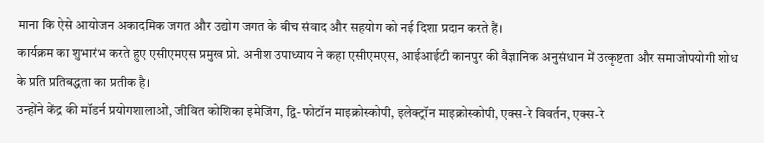माना कि ऐसे आयोजन अकादमिक जगत और उद्योग जगत के बीच संवाद और सहयोग को नई दिशा प्रदान करते हैं।
कार्यक्रम का शुभारंभ करते हुए एसीएमएस प्रमुख प्रो. अनीश उपाध्याय ने कहा एसीएमएस, आईआईटी कानपुर की वैज्ञानिक अनुसंधान में उत्कृष्टता और समाजोपयोगी शोध के प्रति प्रतिबद्धता का प्रतीक है।
उन्होंने केंद्र की मॉडर्न प्रयोगशालाओं, जीवित कोशिका इमेजिंग, द्वि-फोटॉन माइक्रोस्कोपी, इलेक्ट्रॉन माइक्रोस्कोपी, एक्स-रे विवर्तन, एक्स-रे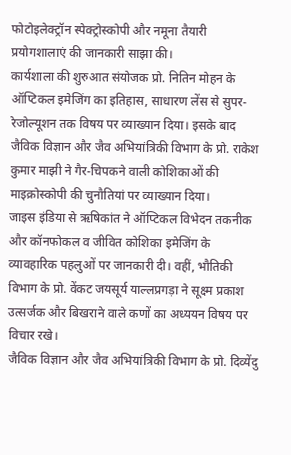फोटोइलेक्ट्रॉन स्पेक्ट्रोस्कोपी और नमूना तैयारी प्रयोगशालाएं की जानकारी साझा की।
कार्यशाला की शुरुआत संयोजक प्रो. नितिन मोहन के ऑप्टिकल इमेजिंग का इतिहास, साधारण लेंस से सुपर-रेजोल्यूशन तक विषय पर व्याख्यान दिया। इसके बाद जैविक विज्ञान और जैव अभियांत्रिकी विभाग के प्रो. राकेश कुमार माझी ने गैर-चिपकने वाली कोशिकाओं की माइक्रोस्कोपी की चुनौतियां पर व्याख्यान दिया।
जाइस इंडिया से ऋषिकांत ने ऑप्टिकल विभेदन तकनीक और कॉनफोकल व जीवित कोशिका इमेजिंग के व्यावहारिक पहलुओं पर जानकारी दी। वहीं, भौतिकी विभाग के प्रो. वेंकट जयसूर्य याल्लप्रगड़ा ने सूक्ष्म प्रकाश उत्सर्जक और बिखराने वाले कणों का अध्ययन विषय पर विचार रखे।
जैविक विज्ञान और जैव अभियांत्रिकी विभाग के प्रो. दिव्येंदु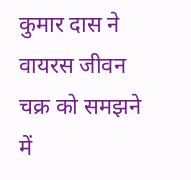कुमार दास ने वायरस जीवन चक्र को समझने में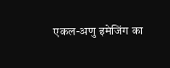एकल-अणु इमेजिंग का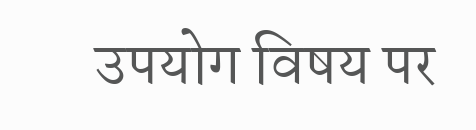उपयोग विषय पर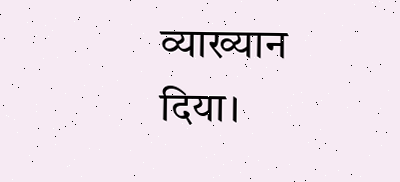व्याख्यान दिया।